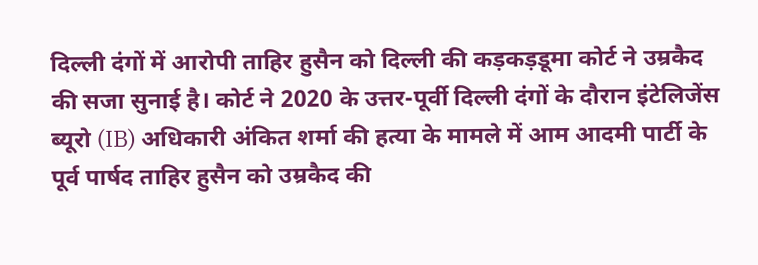दिल्ली दंगों में आरोपी ताहिर हुसैन को दिल्ली की कड़कड़डूमा कोर्ट ने उम्रकैद की सजा सुनाई है। कोर्ट ने 2020 के उत्तर-पूर्वी दिल्ली दंगों के दौरान इंटेलिजेंस ब्यूरो (IB) अधिकारी अंकित शर्मा की हत्या के मामले में आम आदमी पार्टी के पूर्व पार्षद ताहिर हुसैन को उम्रकैद की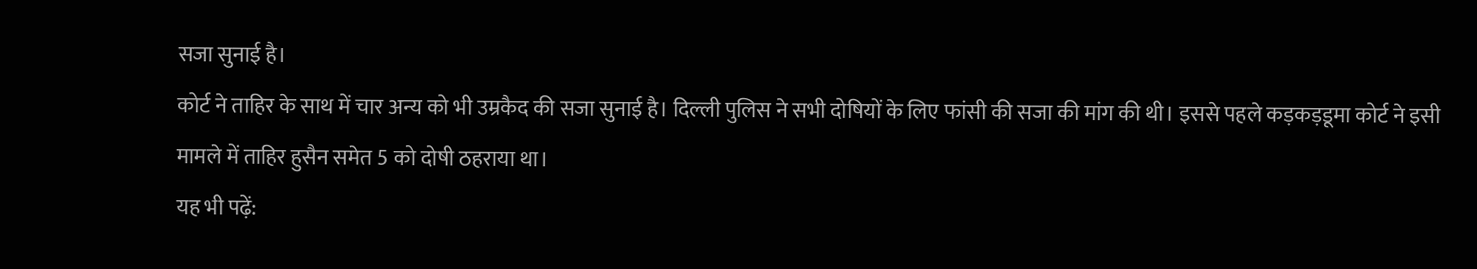सजा सुनाई है।
कोर्ट ने ताहिर के साथ में चार अन्य को भी उम्रकैद की सजा सुनाई है। दिल्ली पुलिस ने सभी दोषियों के लिए फांसी की सजा की मांग की थी। इससे पहले कड़कड़डूमा कोर्ट ने इसी मामले में ताहिर हुसैन समेत 5 को दोषी ठहराया था।
यह भी पढ़ें: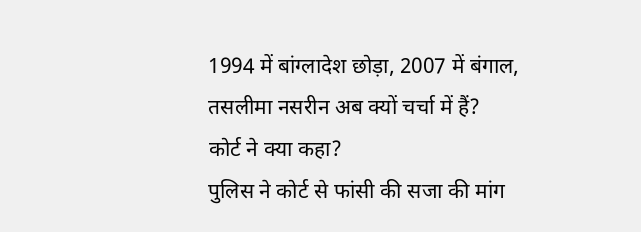1994 में बांग्लादेश छोड़ा, 2007 में बंगाल, तसलीमा नसरीन अब क्यों चर्चा में हैं?
कोर्ट ने क्या कहा?
पुलिस ने कोर्ट से फांसी की सजा की मांग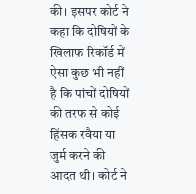की। इसपर कोर्ट ने कहा कि दोषियों के खिलाफ रिकॉर्ड में ऐसा कुछ भी नहीं है कि पांचों दोषियों की तरफ से कोई हिंसक रवैया या जुर्म करने की आदत थी। कोर्ट ने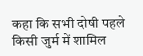कहा कि सभी दोषी पहले किसी जुर्म में शामिल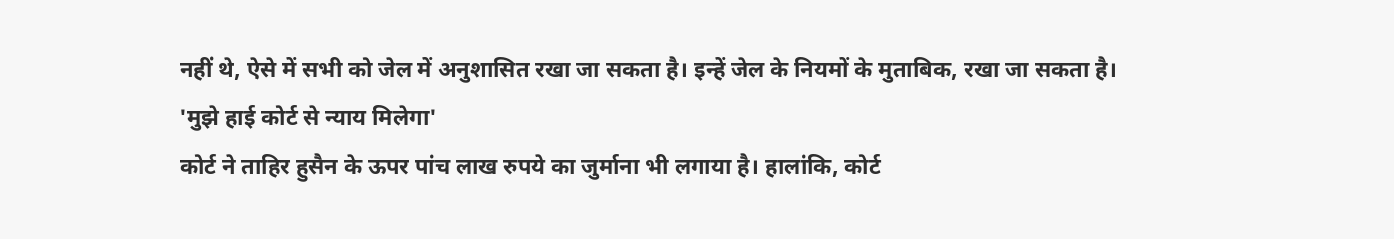नहीं थे, ऐसे में सभी को जेल में अनुशासित रखा जा सकता है। इन्हें जेल के नियमों के मुताबिक, रखा जा सकता है।
'मुझे हाई कोर्ट से न्याय मिलेगा'
कोर्ट ने ताहिर हुसैन के ऊपर पांच लाख रुपये का जुर्माना भी लगाया है। हालांकि, कोर्ट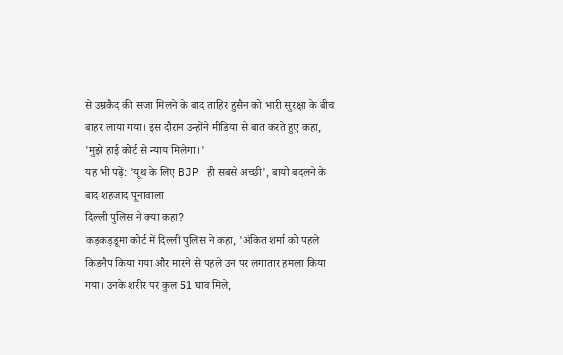से उम्रकैद की सजा मिलने के बाद ताहिर हुसैन को भारी सुरक्षा के बीच बाहर लाया गया। इस दौरान उन्होंने मीडिया से बात करते हुए कहा, 'मुझे हाई कोर्ट से न्याय मिलेगा।'
यह भी पढ़ें: 'यूथ के लिए BJP ही सबसे अच्छी', बायो बदलने के बाद शहजाद पूनावाला
दिल्ली पुलिस ने क्या कहा?
कड़कड़डूमा कोर्ट में दिल्ली पुलिस ने कहा, 'अंकित शर्मा को पहले किडनैप किया गया और मारने से पहले उन पर लगातार हमला किया गया। उनके शरीर पर कुल 51 घाव मिले,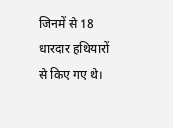जिनमें से 18 धारदार हथियारों से किए गए थे।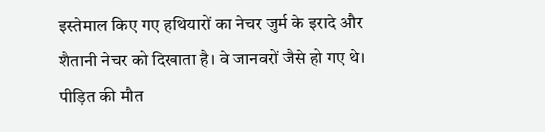इस्तेमाल किए गए हथियारों का नेचर जुर्म के इरादे और शैतानी नेचर को दिखाता है। वे जानवरों जैसे हो गए थे। पीड़ित की मौत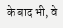के बाद भी, वे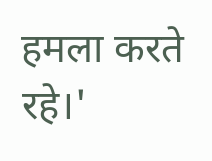हमला करते रहे।'